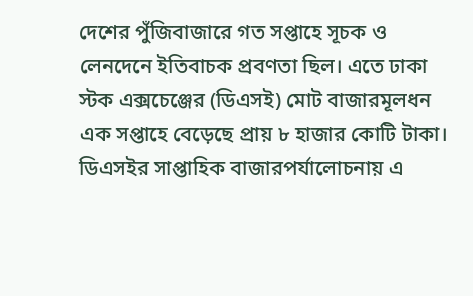দেশের পুঁজিবাজারে গত সপ্তাহে সূচক ও লেনদেনে ইতিবাচক প্রবণতা ছিল। এতে ঢাকা স্টক এক্সচেঞ্জের (ডিএসই) মোট বাজারমূলধন এক সপ্তাহে বেড়েছে প্রায় ৮ হাজার কোটি টাকা। ডিএসইর সাপ্তাহিক বাজারপর্যালোচনায় এ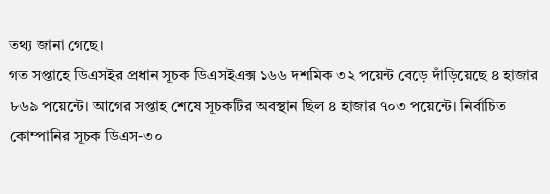তথ্য জানা গেছে।
গত সপ্তাহে ডিএসইর প্রধান সূচক ডিএসইএক্স ১৬৬ দশমিক ৩২ পয়েন্ট বেড়ে দাঁড়িয়েছে ৪ হাজার ৮৬৯ পয়েন্টে। আগের সপ্তাহ শেষে সূচকটির অবস্থান ছিল ৪ হাজার ৭০৩ পয়েন্টে। নির্বাচিত কোম্পানির সূচক ডিএস-৩০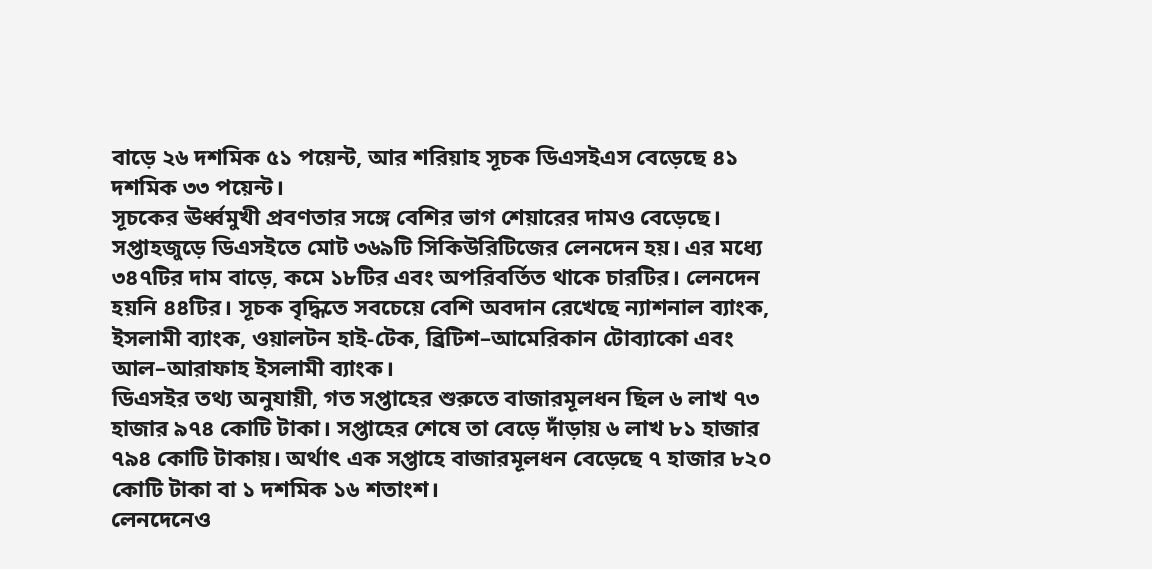বাড়ে ২৬ দশমিক ৫১ পয়েন্ট, আর শরিয়াহ সূচক ডিএসইএস বেড়েছে ৪১ দশমিক ৩৩ পয়েন্ট।
সূচকের ঊর্ধ্বমুখী প্রবণতার সঙ্গে বেশির ভাগ শেয়ারের দামও বেড়েছে। সপ্তাহজুড়ে ডিএসইতে মোট ৩৬৯টি সিকিউরিটিজের লেনদেন হয়। এর মধ্যে ৩৪৭টির দাম বাড়ে, কমে ১৮টির এবং অপরিবর্তিত থাকে চারটির। লেনদেন হয়নি ৪৪টির। সূচক বৃদ্ধিতে সবচেয়ে বেশি অবদান রেখেছে ন্যাশনাল ব্যাংক, ইসলামী ব্যাংক, ওয়ালটন হাই-টেক, ব্রিটিশ–আমেরিকান টোব্যাকো এবং আল–আরাফাহ ইসলামী ব্যাংক।
ডিএসইর তথ্য অনুযায়ী, গত সপ্তাহের শুরুতে বাজারমূলধন ছিল ৬ লাখ ৭৩ হাজার ৯৭৪ কোটি টাকা। সপ্তাহের শেষে তা বেড়ে দাঁড়ায় ৬ লাখ ৮১ হাজার ৭৯৪ কোটি টাকায়। অর্থাৎ এক সপ্তাহে বাজারমূলধন বেড়েছে ৭ হাজার ৮২০ কোটি টাকা বা ১ দশমিক ১৬ শতাংশ।
লেনদেনেও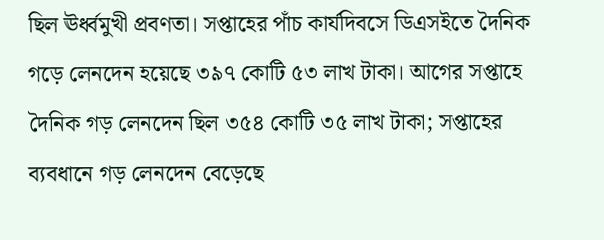ছিল ঊর্ধ্বমুখী প্রবণতা। সপ্তাহের পাঁচ কার্যদিবসে ডিএসইতে দৈনিক গড়ে লেনদেন হয়েছে ৩৯৭ কোটি ৫৩ লাখ টাকা। আগের সপ্তাহে দৈনিক গড় লেনদেন ছিল ৩৫৪ কোটি ৩৫ লাখ টাকা; সপ্তাহের ব্যবধানে গড় লেনদেন বেড়েছে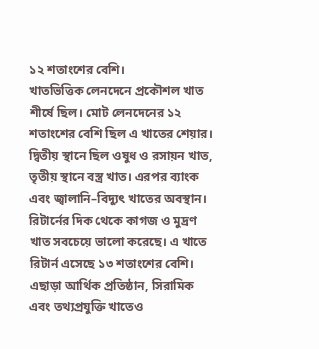১২ শতাংশের বেশি।
খাতভিত্তিক লেনদেনে প্রকৌশল খাত শীর্ষে ছিল। মোট লেনদেনের ১২ শতাংশের বেশি ছিল এ খাতের শেয়ার। দ্বিতীয় স্থানে ছিল ওষুধ ও রসায়ন খাত, তৃতীয় স্থানে বস্ত্র খাত। এরপর ব্যাংক এবং জ্বালানি–বিদ্যুৎ খাতের অবস্থান।
রিটার্নের দিক থেকে কাগজ ও মুদ্রণ খাত সবচেয়ে ভালো করেছে। এ খাতে রিটার্ন এসেছে ১৩ শতাংশের বেশি। এছাড়া আর্থিক প্রতিষ্ঠান, সিরামিক এবং তথ্যপ্রযুক্তি খাতেও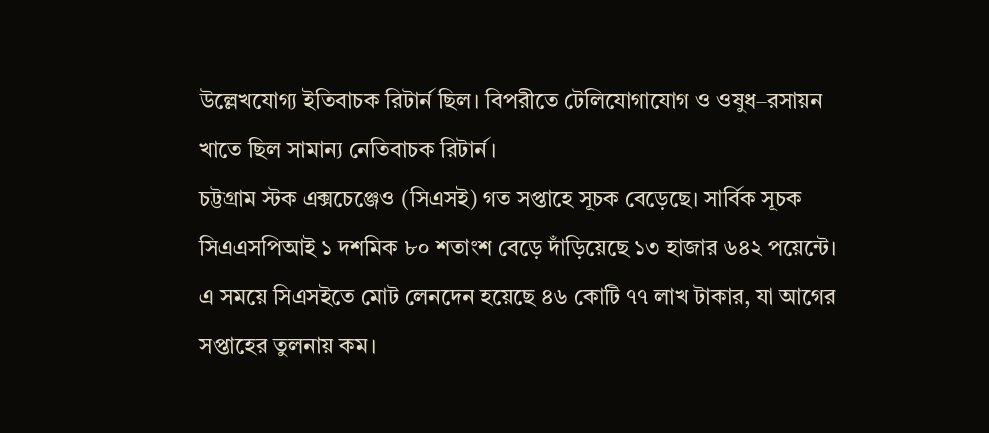উল্লেখযোগ্য ইতিবাচক রিটার্ন ছিল। বিপরীতে টেলিযোগাযোগ ও ওষুধ–রসায়ন খাতে ছিল সামান্য নেতিবাচক রিটার্ন।
চট্টগ্রাম স্টক এক্সচেঞ্জেও (সিএসই) গত সপ্তাহে সূচক বেড়েছে। সার্বিক সূচক সিএএসপিআই ১ দশমিক ৮০ শতাংশ বেড়ে দাঁড়িয়েছে ১৩ হাজার ৬৪২ পয়েন্টে। এ সময়ে সিএসইতে মোট লেনদেন হয়েছে ৪৬ কোটি ৭৭ লাখ টাকার, যা আগের সপ্তাহের তুলনায় কম।